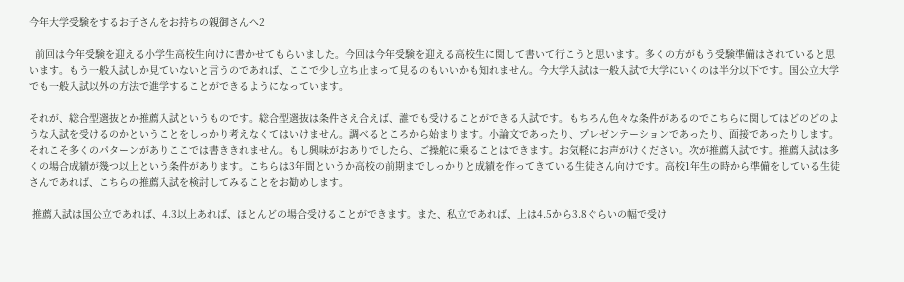今年大学受験をするお子さんをお持ちの親御さんへ2

  前回は今年受験を迎える小学生高校生向けに書かせてもらいました。今回は今年受験を迎える高校生に関して書いて行こうと思います。多くの方がもう受験準備はされていると思います。もう一般入試しか見ていないと言うのであれば、ここで少し立ち止まって見るのもいいかも知れません。今大学入試は一般入試で大学にいくのは半分以下です。国公立大学でも一般入試以外の方法で進学することができるようになっています。

それが、総合型選抜とか推薦入試というものです。総合型選抜は条件さえ合えば、誰でも受けることができる入試です。もちろん色々な条件があるのでこちらに関してはどのどのような入試を受けるのかということをしっかり考えなくてはいけません。調べるところから始まります。小論文であったり、プレゼンテーションであったり、面接であったりします。それこそ多くのパターンがありここでは書ききれません。もし興味がおありでしたら、ご操舵に乗ることはできます。お気軽にお声がけください。次が推薦入試です。推薦入試は多くの場合成績が幾つ以上という条件があります。こちらは3年間というか高校の前期までしっかりと成績を作ってきている生徒さん向けです。高校1年生の時から準備をしている生徒さんであれば、こちらの推薦入試を検討してみることをお勧めします。

 推薦入試は国公立であれば、4.3以上あれば、ほとんどの場合受けることができます。また、私立であれば、上は4.5から3.8ぐらいの幅で受け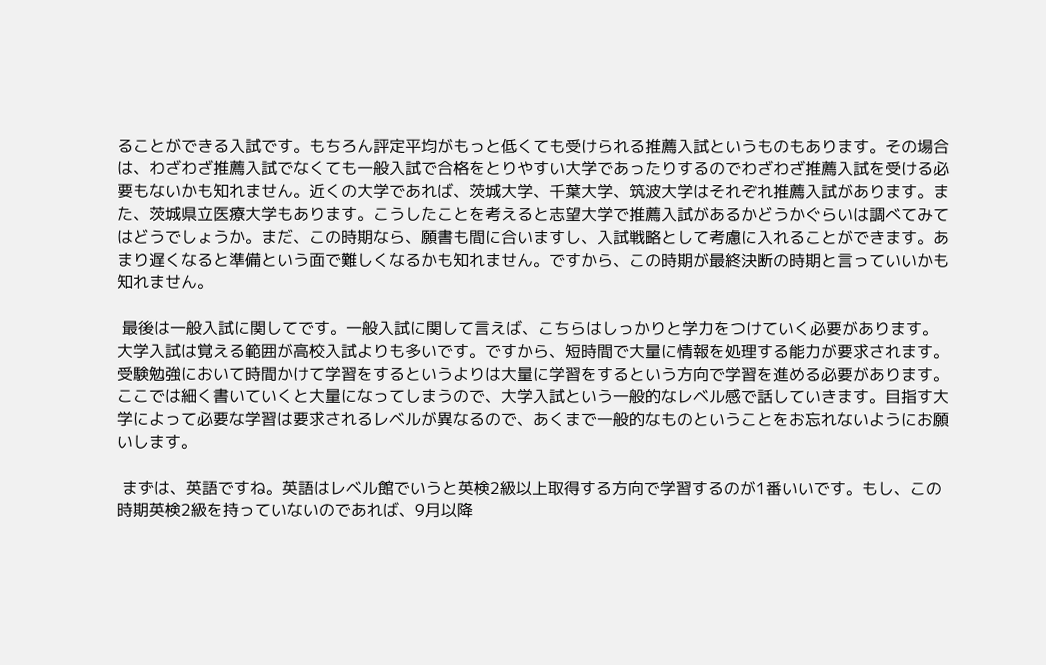ることができる入試です。もちろん評定平均がもっと低くても受けられる推薦入試というものもあります。その場合は、わざわざ推薦入試でなくても一般入試で合格をとりやすい大学であったりするのでわざわざ推薦入試を受ける必要もないかも知れません。近くの大学であれば、茨城大学、千葉大学、筑波大学はそれぞれ推薦入試があります。また、茨城県立医療大学もあります。こうしたことを考えると志望大学で推薦入試があるかどうかぐらいは調べてみてはどうでしょうか。まだ、この時期なら、願書も間に合いますし、入試戦略として考慮に入れることができます。あまり遅くなると準備という面で難しくなるかも知れません。ですから、この時期が最終決断の時期と言っていいかも知れません。

 最後は一般入試に関してです。一般入試に関して言えば、こちらはしっかりと学力をつけていく必要があります。大学入試は覚える範囲が高校入試よりも多いです。ですから、短時間で大量に情報を処理する能力が要求されます。受験勉強において時間かけて学習をするというよりは大量に学習をするという方向で学習を進める必要があります。ここでは細く書いていくと大量になってしまうので、大学入試という一般的なレベル感で話していきます。目指す大学によって必要な学習は要求されるレベルが異なるので、あくまで一般的なものということをお忘れないようにお願いします。

 まずは、英語ですね。英語はレベル館でいうと英検2級以上取得する方向で学習するのが1番いいです。もし、この時期英検2級を持っていないのであれば、9月以降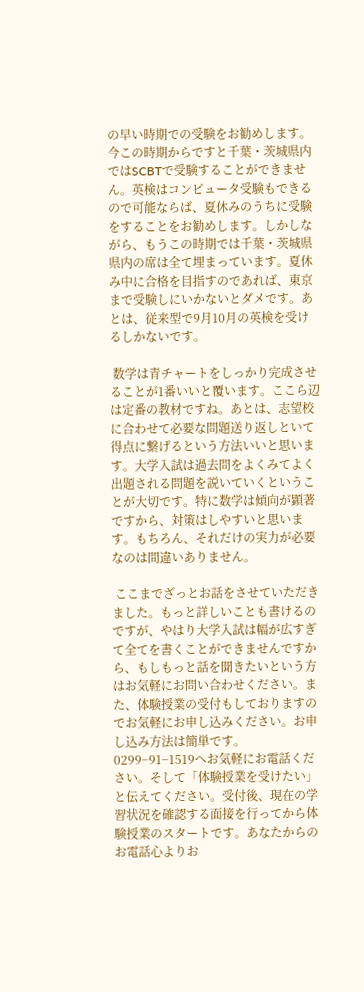の早い時期での受験をお勧めします。今この時期からですと千葉・茨城県内ではSCBTで受験することができません。英検はコンピュータ受験もできるので可能ならば、夏休みのうちに受験をすることをお勧めします。しかしながら、もうこの時期では千葉・茨城県県内の席は全て埋まっています。夏休み中に合格を目指すのであれば、東京まで受験しにいかないとダメです。あとは、従来型で9月10月の英検を受けるしかないです。

 数学は青チャートをしっかり完成させることが1番いいと覆います。ここら辺は定番の教材ですね。あとは、志望校に合わせて必要な問題送り返しといて得点に繋げるという方法いいと思います。大学入試は過去問をよくみてよく出題される問題を説いていくということが大切です。特に数学は傾向が顕著ですから、対策はしやすいと思います。もちろん、それだけの実力が必要なのは間違いありません。

 ここまでざっとお話をさせていただきました。もっと詳しいことも書けるのですが、やはり大学入試は幅が広すぎて全てを書くことができませんですから、もしもっと話を聞きたいという方はお気軽にお問い合わせください。また、体験授業の受付もしておりますのでお気軽にお申し込みください。お申し込み方法は簡単です。0299−91−1519へお気軽にお電話ください。そして「体験授業を受けたい」と伝えてください。受付後、現在の学習状況を確認する面接を行ってから体験授業のスタートです。あなたからのお電話心よりお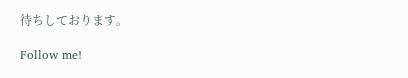待ちしております。

Follow me!